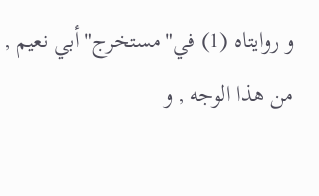و روايتاه (1) في"مستخرج"أبي نعيم , من هذا الوجه , و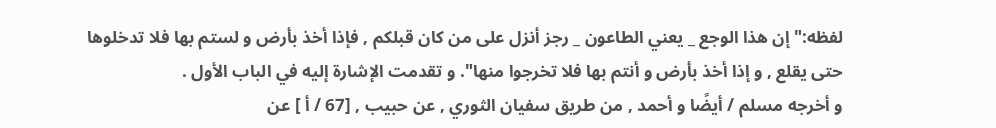لفظه:"إن هذا الوجع _ يعني الطاعون _ رجز أنزل على من كان قبلكم , فإذا أخذ بأرض و لستم بها فلا تدخلوها حتى يقلع , و إذا أخذ بأرض و أنتم بها فلا تخرجوا منها". و تقدمت الإشارة إليه في الباب الأول .
و أخرجه مسلم / أيضًا و أحمد , من طريق سفيان الثوري , عن حبيب , [67 / أ ] عن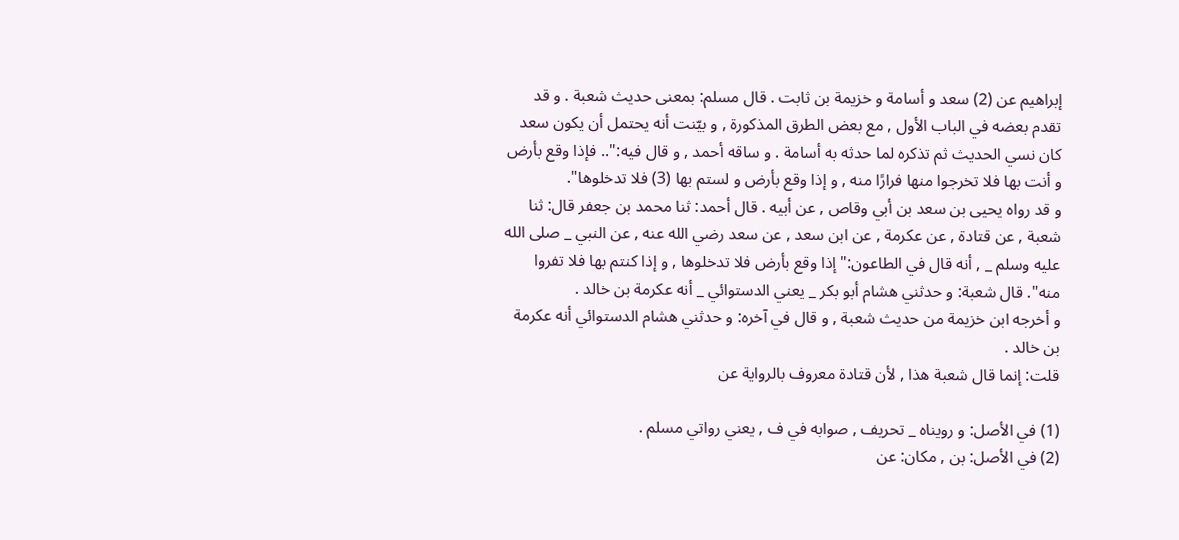إبراهيم عن (2) سعد و أسامة و خزيمة بن ثابت . قال مسلم: بمعنى حديث شعبة . و قد تقدم بعضه في الباب الأول , مع بعض الطرق المذكورة , و بيّنت أنه يحتمل أن يكون سعد كان نسي الحديث ثم تذكره لما حدثه به أسامة . و ساقه أحمد , و قال فيه:".. فإذا وقع بأرض و أنت بها فلا تخرجوا منها فرارًا منه , و إذا وقع بأرض و لستم بها (3) فلا تدخلوها".
و قد رواه يحيى بن سعد بن أبي وقاص , عن أبيه . قال أحمد: ثنا محمد بن جعفر قال: ثنا شعبة , عن قتادة , عن عكرمة , عن ابن سعد , عن سعد رضي الله عنه , عن النبي _ صلى الله عليه وسلم _ , أنه قال في الطاعون:"إذا وقع بأرض فلا تدخلوها , و إذا كنتم بها فلا تفروا منه". قال شعبة: و حدثني هشام أبو بكر _ يعني الدستوائي _ أنه عكرمة بن خالد .
و أخرجه ابن خزيمة من حديث شعبة , و قال في آخره: و حدثني هشام الدستوائي أنه عكرمة بن خالد .
قلت: إنما قال شعبة هذا , لأن قتادة معروف بالرواية عن

(1) في الأصل: و رويناه _ تحريف , صوابه في ف , يعني رواتي مسلم .
(2) في الأصل: بن , مكان: عن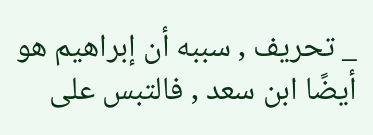_ تحريف , سببه أن إبراهيم هو أيضًا ابن سعد , فالتبس على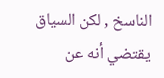الناسخ , لكن السياق يقتضي أنه عن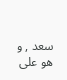سعد , و هو على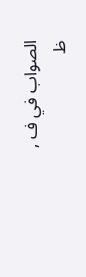الصواب في ف , ظ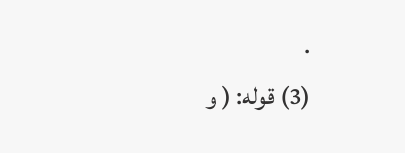.
(3) قوله: ( و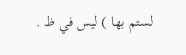لستم بها ) ليس في ظ .